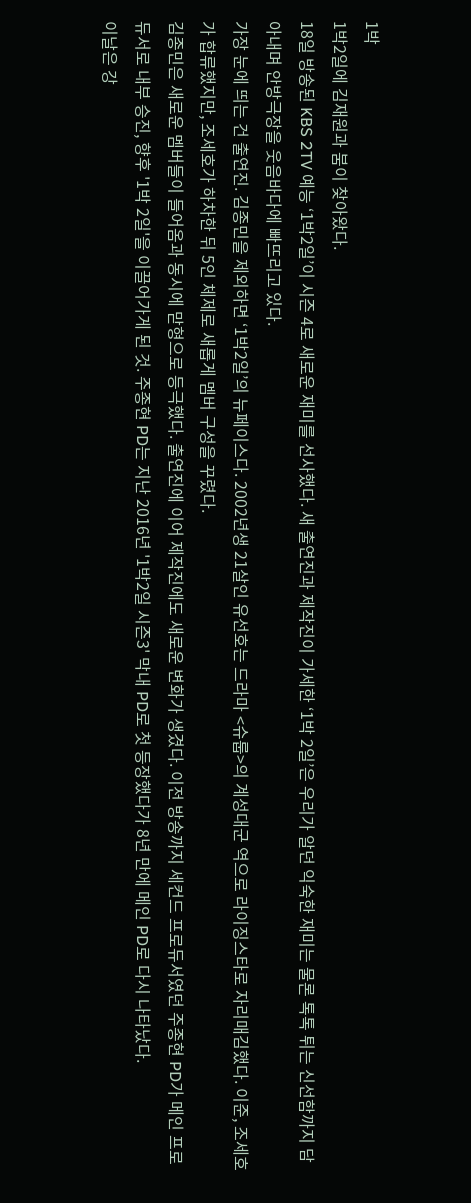1박
1박2일에 김재원과 붐이 찾아왔다.
18일 방송된 KBS 2TV 예능 ‘1박2일’이 시즌 4로 새로운 재미를 선사했다. 새 출연진과 제작진이 가세한 ‘1박 2일’은 우리가 알던 익숙한 재미는 물론 톡톡 튀는 신선함까지 담아내며 안방극장을 웃음바다에 빠뜨리고 있다.
가장 눈에 띄는 건 출연진. 김종민을 제외하면 ‘1박2일’의 뉴페이스다. 2002년생 21살인 유선호는 드라마 <슈룹>의 계성대군 역으로 라이징스타로 자리매김했다. 이준, 조세호가 합류했지만, 조세호가 하차한 뒤 5인 체제로 새롭게 멤버 구성을 꾸렸다.
김종민은 새로운 멤버들이 들어옴과 동시에 맏형으로 등극했다. 출연진에 이어 제작진에도 새로운 변화가 생겼다. 이전 방송까지 세컨드 프로듀서였던 주종현 PD가 메인 프로듀서로 내부 승진, 향후 '1박 2일'을 이끌어가게 된 것. 주종현 PD는 지난 2016년 '1박2일 시즌3' 막내 PD로 첫 등장했다가 8년 만에 메인 PD로 다시 나타났다.
이날은 강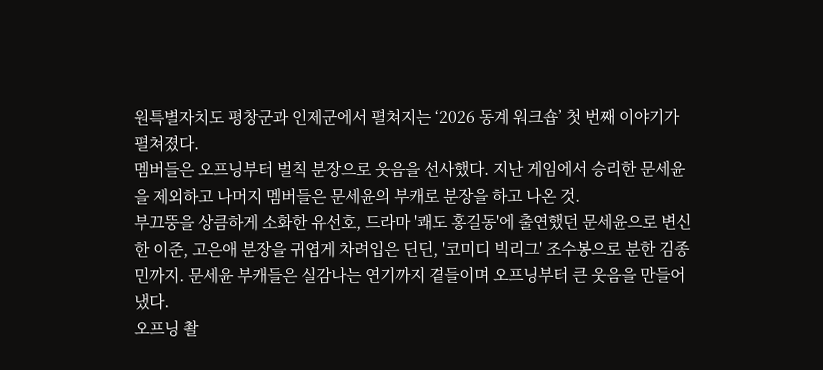원특별자치도 평창군과 인제군에서 펼쳐지는 ‘2026 동계 워크숍’ 첫 번째 이야기가 펼쳐졌다.
멤버들은 오프닝부터 벌칙 분장으로 웃음을 선사했다. 지난 게임에서 승리한 문세윤을 제외하고 나머지 멤버들은 문세윤의 부캐로 분장을 하고 나온 것.
부끄뚱을 상큼하게 소화한 유선호, 드라마 '쾌도 홍길동'에 출연했던 문세윤으로 변신한 이준, 고은애 분장을 귀엽게 차려입은 딘딘, '코미디 빅리그' 조수봉으로 분한 김종민까지. 문세윤 부캐들은 실감나는 연기까지 곁들이며 오프닝부터 큰 웃음을 만들어냈다.
오프닝 촬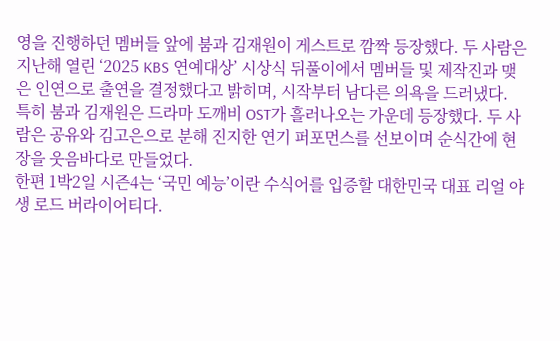영을 진행하던 멤버들 앞에 붐과 김재원이 게스트로 깜짝 등장했다. 두 사람은 지난해 열린 ‘2025 KBS 연예대상’ 시상식 뒤풀이에서 멤버들 및 제작진과 맺은 인연으로 출연을 결정했다고 밝히며, 시작부터 남다른 의욕을 드러냈다.
특히 붐과 김재원은 드라마 도깨비 OST가 흘러나오는 가운데 등장했다. 두 사람은 공유와 김고은으로 분해 진지한 연기 퍼포먼스를 선보이며 순식간에 현장을 웃음바다로 만들었다.
한편 1박2일 시즌4는 ‘국민 예능’이란 수식어를 입증할 대한민국 대표 리얼 야생 로드 버라이어티다.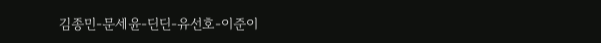김종민-문세윤-딘딘-유선호-이준이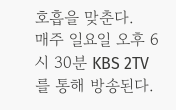호흡을 맞춘다.
매주 일요일 오후 6시 30분 KBS 2TV를 통해 방송된다.